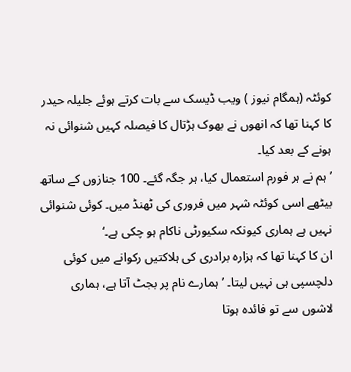کوئٹہ (ہمگام نیوز ) ویب ڈیسک سے بات کرتے ہوئے جلیلہ حیدر کا کہنا تھا کہ انھوں نے بھوک ہڑتال کا فیصلہ کہیں شنوائی نہ ہونے کے بعد کیا۔
’ہم نے ہر فورم استعمال کیا، ہر جگہ گئے۔ 100 جنازوں کے ساتھ بیٹھے اسی کوئٹہ شہر میں فروری کی ٹھنڈ میں۔ کوئی شنوائی نہیں ہے ہماری کیونکہ سکیورٹی ناکام ہو چکی ہے۔‘
ان کا کہنا تھا کہ ہزارہ برادری کی ہلاکتیں رکوانے میں کوئی دلچسپی ہی نہیں لیتا۔ ’ہمارے نام پر بجٹ آتا ہے، ہماری لاشوں سے تو فائدہ ہوتا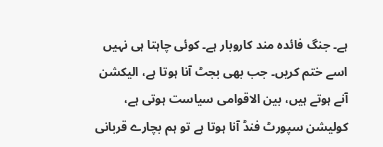ہے۔ جنگ فائدہ مند کاروبار ہے۔ کوئی چاہتا ہی نہیں اسے ختم کریں۔ جب بھی بجٹ آنا ہوتا ہے، الیکشن آنے ہوتے ہیں، بین الاقوامی سیاست ہوتی ہے، کولیشن سپورٹ فنڈ آنا ہوتا ہے تو ہم بچارے قربانی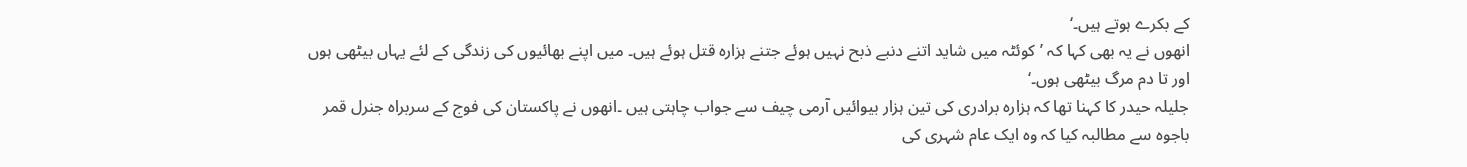کے بکرے ہوتے ہیں۔‘
انھوں نے یہ بھی کہا کہ ’کوئٹہ میں شاید اتنے دنبے ذبح نہیں ہوئے جتنے ہزارہ قتل ہوئے ہیں۔ میں اپنے بھائیوں کی زندگی کے لئے یہاں بیٹھی ہوں اور تا دم مرگ بیٹھی ہوں۔‘
جلیلہ حیدر کا کہنا تھا کہ ہزارہ برادری کی تین ہزار بیوائیں آرمی چیف سے جواب چاہتی ہیں ۔انھوں نے پاکستان کی فوج کے سربراہ جنرل قمر باجوہ سے مطالبہ کیا کہ وہ ایک عام شہری کی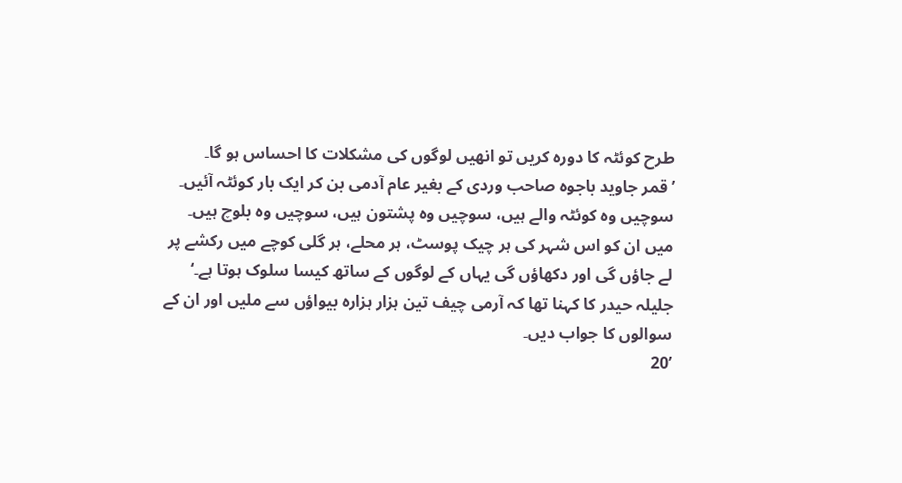طرح کوئٹہ کا دورہ کریں تو انھیں لوگوں کی مشکلات کا احساس ہو گا۔
’قمر جاوید باجوہ صاحب وردی کے بغیر عام آدمی بن کر ایک بار کوئٹہ آئیں۔ سوچیں وہ کوئٹہ والے ہیں، سوچیں وہ پشتون ہیں، سوچیں وہ بلوچ ہیں۔ میں ان کو اس شہر کی ہر چیک پوسٹ، ہر محلے، ہر گلی کوچے میں رکشے پر لے جاؤں گی اور دکھاؤں گی یہاں کے لوگوں کے ساتھ کیسا سلوک ہوتا ہے۔‘
جلیلہ حیدر کا کہنا تھا کہ آرمی چیف تین ہزار ہزارہ بیواؤں سے ملیں اور ان کے سوالوں کا جواب دیں۔
’20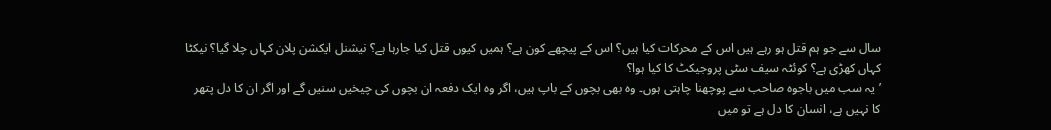سال سے جو ہم قتل ہو رہے ہیں اس کے محرکات کیا ہیں؟ اس کے پیچھے کون ہے؟ ہمیں کیوں قتل کیا جارہا ہے؟ نیشنل ایکشن پلان کہاں چلا گیا؟ نیکٹا کہاں کھڑی ہے؟ کوئٹہ سیف سٹی پروجیکٹ کا کیا ہوا؟
’یہ سب میں باجوہ صاحب سے پوچھنا چاہتی ہوں۔ وہ بھی بچوں کے باپ ہیں، اگر وہ ایک دفعہ ان بچوں کی چیخیں سنیں گے اور اگر ان کا دل پتھر کا نہیں ہے، انسان کا دل ہے تو میں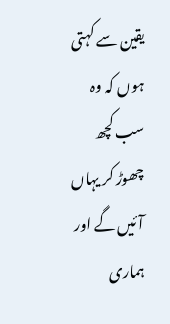یقین سے کہتی ہوں کہ وہ سب کچھ چھوڑ کر یہاں آئیں گے اور ہماری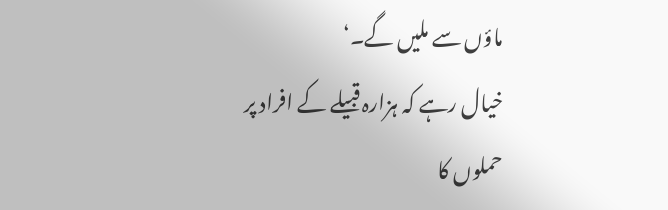ماؤں سے ملیں گے۔‘
خیال رہے کہ ہزارہ قبیلے کے افراد پر حملوں کا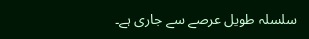سلسلہ طویل عرصے سے جاری ہے۔